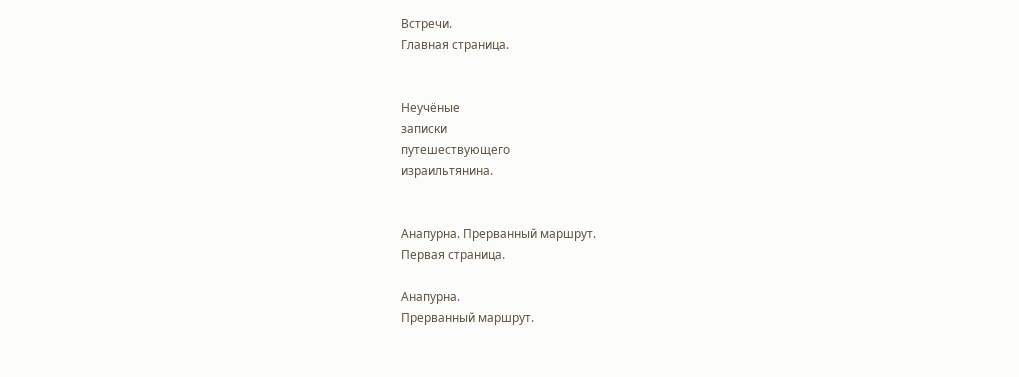Встречи.
Главная страница.


Неучёные
записки
путешествующего
израильтянина.


Анапурна. Прерванный маршрут.
Первая страница.

Анапурна.
Прерванный маршрут.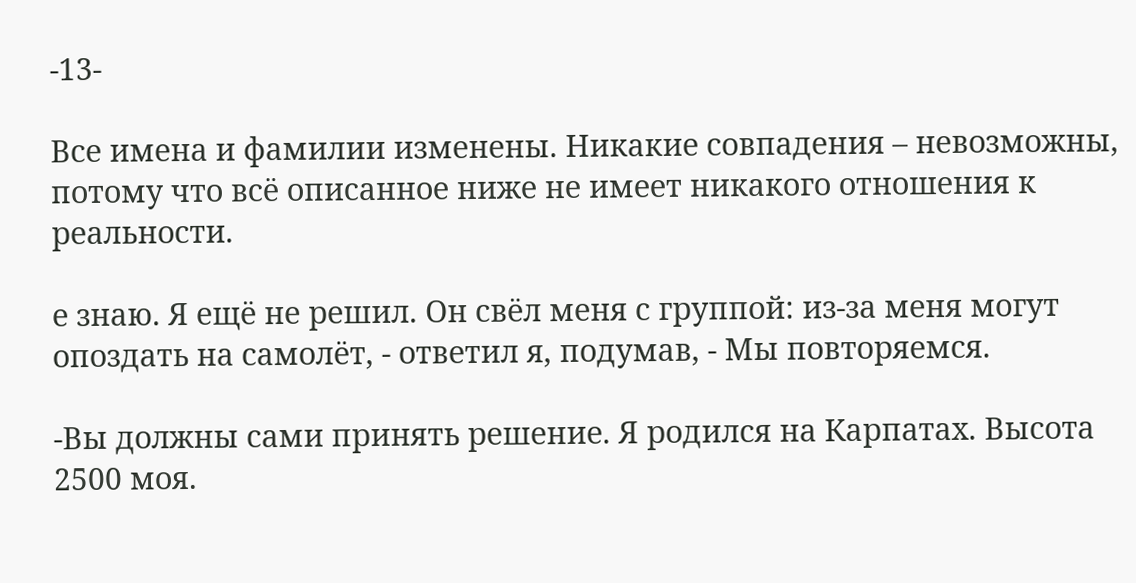-13-

Все имена и фамилии изменены. Никакие совпадения – невозможны, потому что всё описанное ниже не имеет никакого отношения к реальности.

е знаю. Я ещё не решил. Он свёл меня с группой: из-за меня могут опоздать на самолёт, - ответил я, подумав, - Мы повторяемся.

-Вы должны сами принять решение. Я родился на Карпатах. Высота 2500 моя.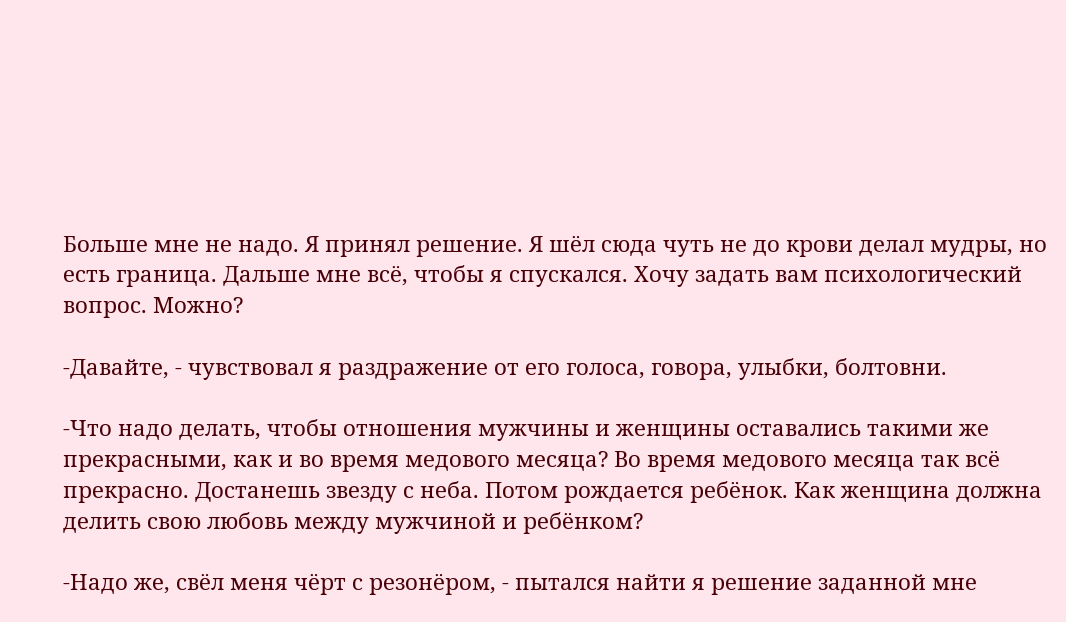Больше мне не надо. Я принял решение. Я шёл сюда чуть не до крови делал мудры, но есть граница. Дальше мне всё, чтобы я спускался. Хочу задать вам психологический вопрос. Можно?

-Давайте, - чувствовал я раздражение от его голоса, говора, улыбки, болтовни.

-Что надо делать, чтобы отношения мужчины и женщины оставались такими же прекрасными, как и во время медового месяца? Во время медового месяца так всё прекрасно. Достанешь звезду с неба. Потом рождается ребёнок. Как женщина должна делить свою любовь между мужчиной и ребёнком?

-Надо же, свёл меня чёрт с резонёром, - пытался найти я решение заданной мне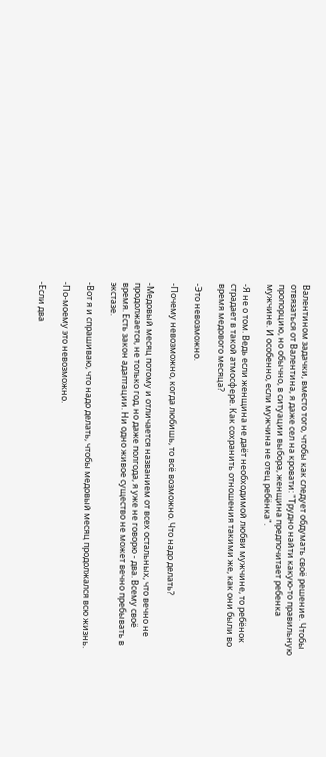Валентином задачки, вместо того, чтобы как следует обдумать своё решение. Чтобы отвязаться от Валентина, я даже сел на кровати: "Трудно найти какую-то правильную пропорцию, но обычно, в ситуации выбора, женщина предпочитает ребенка мужчине. И особенно, если мужчина не отец ребёнка".

-Я не о том. Ведь если женщина не даёт необходимой любви мужчине, то ребёнок страдает в такой атмосфере. Как сохранить отношения такими же, как они были во время медового месяца?

-Это невозможно.

-Почему невозможно, когда любишь, то всё возможно. Что надо делать?

-Медовый месяц потому и отличается названием от всех остальных, что вечно не продолжается, не только год, но даже полгода, я уже не говорю - два. Всему своё время. Есть закон адаптации. Ни одно живое существо не может вечно пребывать в экстазе.

-Вот я и спрашиваю, что надо делать, чтобы медовый месяц продолжался всю жизнь.

-По-моему это невозможно.

-Если два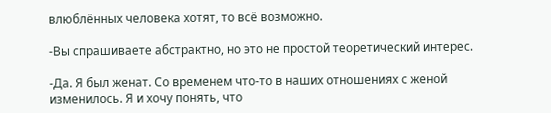влюблённых человека хотят, то всё возможно.

-Вы спрашиваете абстрактно, но это не простой теоретический интерес.

-Да. Я был женат. Со временем что-то в наших отношениях с женой изменилось. Я и хочу понять, что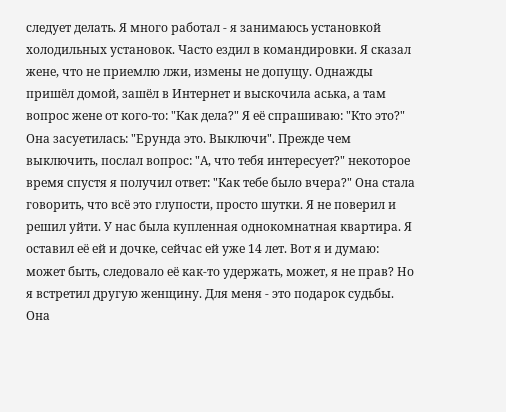следует делать. Я много работал - я занимаюсь установкой холодильных установок. Часто ездил в командировки. Я сказал жене, что не приемлю лжи, измены не допущу. Однажды пришёл домой, зашёл в Интернет и выскочила аська, а там вопрос жене от кого-то: "Как дела?" Я её спрашиваю: "Кто это?" Она засуетилась: "Ерунда это. Выключи". Прежде чем выключить, послал вопрос: "А, что тебя интересует?" некоторое время спустя я получил ответ: "Как тебе было вчера?" Она стала говорить, что всё это глупости, просто шутки. Я не поверил и решил уйти. У нас была купленная однокомнатная квартира. Я оставил её ей и дочке, сейчас ей уже 14 лет. Вот я и думаю: может быть, следовало её как-то удержать, может, я не прав? Но я встретил другую женщину. Для меня - это подарок судьбы. Она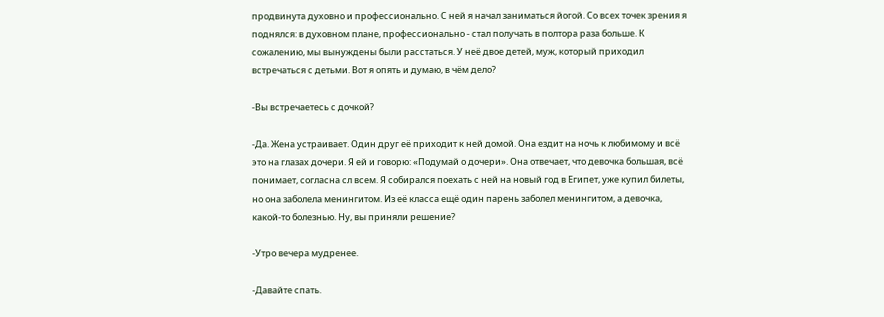продвинута духовно и профессионально. С ней я начал заниматься йогой. Со всех точек зрения я поднялся: в духовном плане, профессионально - стал получать в полтора раза больше. К сожалению, мы вынуждены были расстаться. У неё двое детей, муж, который приходил встречаться с детьми. Вот я опять и думаю, в чём дело?

-Вы встречаетесь с дочкой?

-Да. Жена устраивает. Один друг её приходит к ней домой. Она ездит на ночь к любимому и всё это на глазах дочери. Я ей и говорю: «Подумай о дочери». Она отвечает, что девочка большая, всё понимает, согласна сл всем. Я собирался поехать с ней на новый год в Египет, уже купил билеты, но она заболела менингитом. Из её класса ещё один парень заболел менингитом, а девочка, какой-то болезнью. Ну, вы приняли решение?

-Утро вечера мудренее.

-Давайте спать.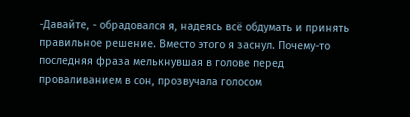-Давайте, - обрадовался я, надеясь всё обдумать и принять правильное решение. Вместо этого я заснул. Почему-то последняя фраза мелькнувшая в голове перед проваливанием в сон, прозвучала голосом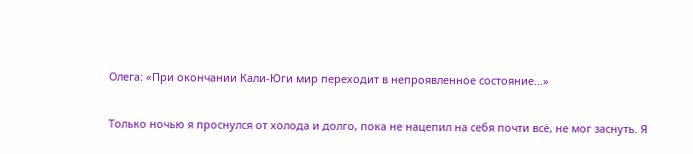Олега: «При окончании Кали-Юги мир переходит в непроявленное состояние…»

Только ночью я проснулся от холода и долго, пока не нацепил на себя почти всё, не мог заснуть. Я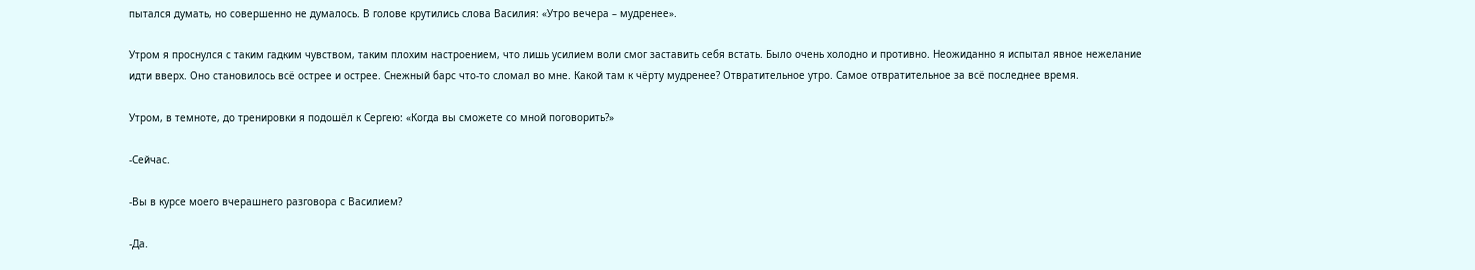пытался думать, но совершенно не думалось. В голове крутились слова Василия: «Утро вечера – мудренее».

Утром я проснулся с таким гадким чувством, таким плохим настроением, что лишь усилием воли смог заставить себя встать. Было очень холодно и противно. Неожиданно я испытал явное нежелание идти вверх. Оно становилось всё острее и острее. Снежный барс что-то сломал во мне. Какой там к чёрту мудренее? Отвратительное утро. Самое отвратительное за всё последнее время.

Утром, в темноте, до тренировки я подошёл к Сергею: «Когда вы сможете со мной поговорить?»

-Сейчас.

-Вы в курсе моего вчерашнего разговора с Василием?

-Да.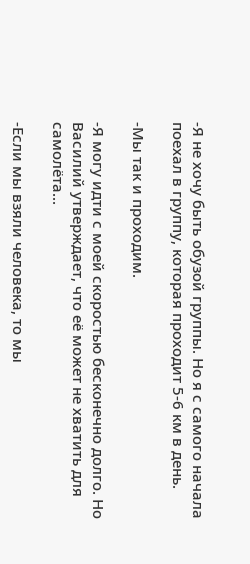-Я не хочу быть обузой группы. Но я с самого начала поехал в группу, которая проходит 5-6 км в день.

-Мы так и проходим.

-Я могу идти с моей скоростью бесконечно долго. Но Василий утверждает, что её может не хватить для самолёта...

-Если мы взяли человека, то мы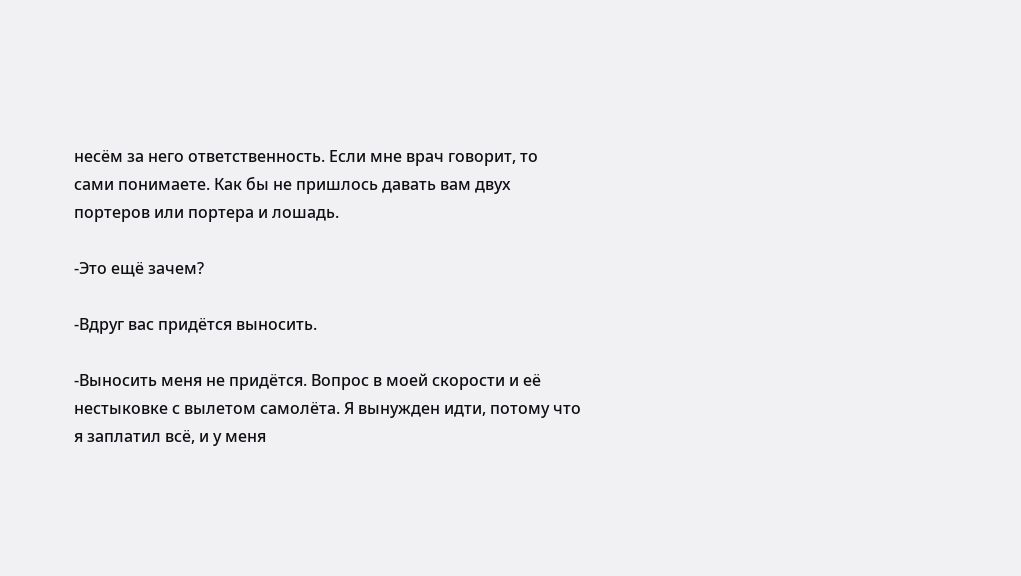несём за него ответственность. Если мне врач говорит, то сами понимаете. Как бы не пришлось давать вам двух портеров или портера и лошадь.

-Это ещё зачем?

-Вдруг вас придётся выносить.

-Выносить меня не придётся. Вопрос в моей скорости и её нестыковке с вылетом самолёта. Я вынужден идти, потому что я заплатил всё, и у меня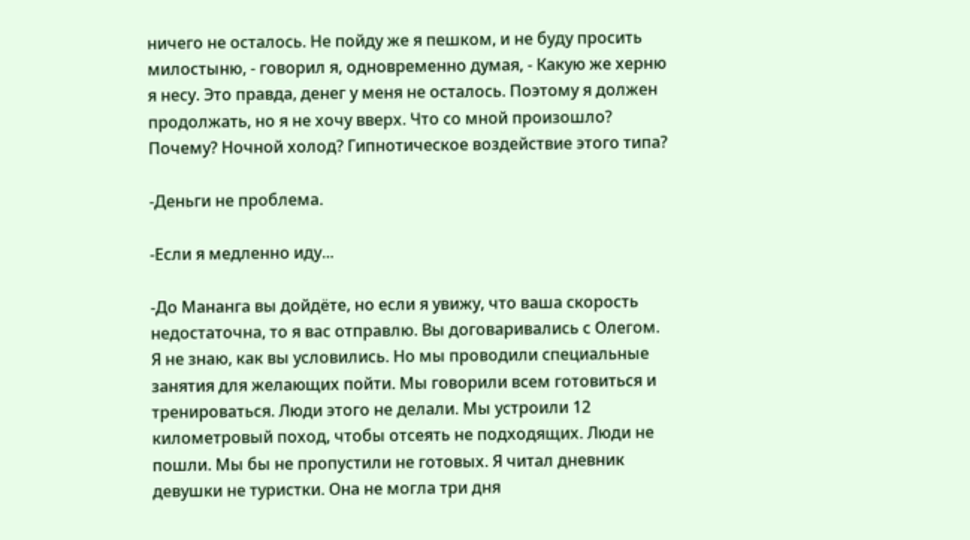ничего не осталось. Не пойду же я пешком, и не буду просить милостыню, - говорил я, одновременно думая, - Какую же херню я несу. Это правда, денег у меня не осталось. Поэтому я должен продолжать, но я не хочу вверх. Что со мной произошло? Почему? Ночной холод? Гипнотическое воздействие этого типа?

-Деньги не проблема.

-Если я медленно иду...

-До Мананга вы дойдёте, но если я увижу, что ваша скорость недостаточна, то я вас отправлю. Вы договаривались с Олегом. Я не знаю, как вы условились. Но мы проводили специальные занятия для желающих пойти. Мы говорили всем готовиться и тренироваться. Люди этого не делали. Мы устроили 12 километровый поход, чтобы отсеять не подходящих. Люди не пошли. Мы бы не пропустили не готовых. Я читал дневник девушки не туристки. Она не могла три дня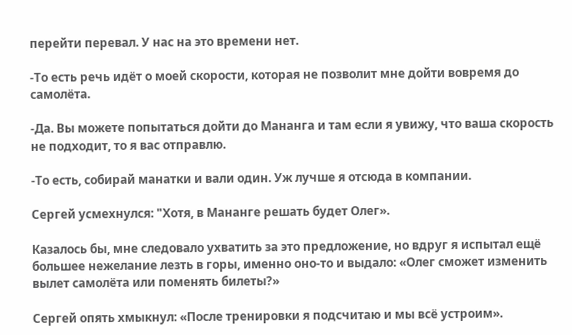перейти перевал. У нас на это времени нет.

-То есть речь идёт о моей скорости, которая не позволит мне дойти вовремя до самолёта.

-Да. Вы можете попытаться дойти до Мананга и там если я увижу, что ваша скорость не подходит, то я вас отправлю.

-То есть, собирай манатки и вали один. Уж лучше я отсюда в компании.

Сергей усмехнулся: "Хотя, в Мананге решать будет Олег».

Казалось бы, мне следовало ухватить за это предложение, но вдруг я испытал ещё большее нежелание лезть в горы, именно оно-то и выдало: «Олег сможет изменить вылет самолёта или поменять билеты?»

Сергей опять хмыкнул: «После тренировки я подсчитаю и мы всё устроим».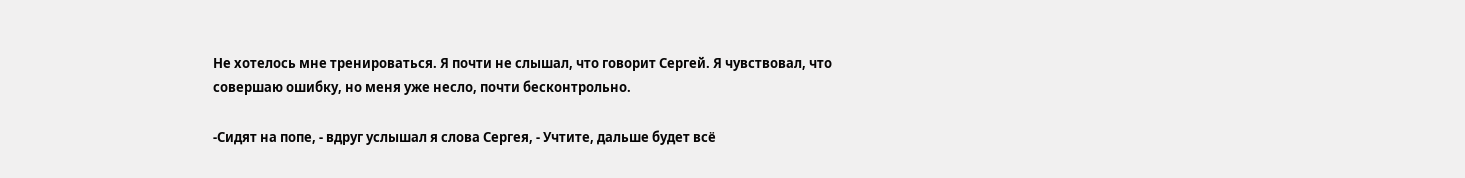Не хотелось мне тренироваться. Я почти не слышал, что говорит Сергей. Я чувствовал, что совершаю ошибку, но меня уже несло, почти бесконтрольно.

-Сидят на попе, - вдруг услышал я слова Сергея, - Учтите, дальше будет всё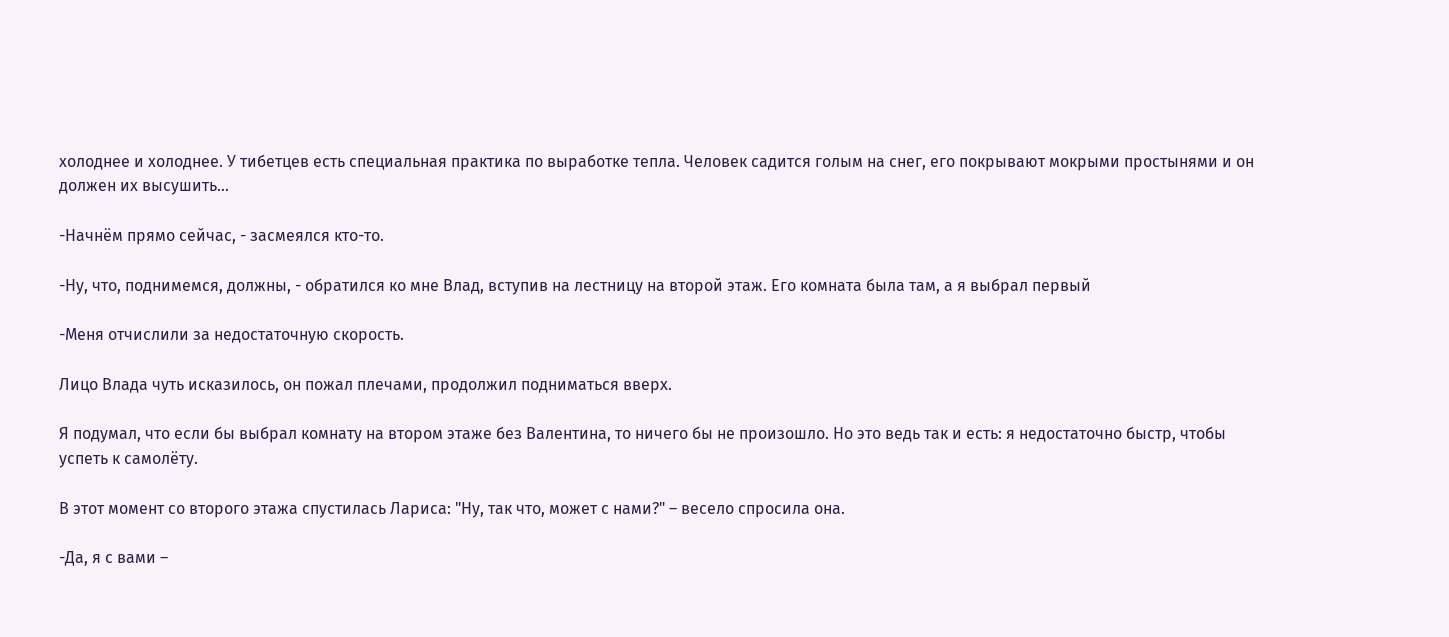холоднее и холоднее. У тибетцев есть специальная практика по выработке тепла. Человек садится голым на снег, его покрывают мокрыми простынями и он должен их высушить…

-Начнём прямо сейчас, - засмеялся кто-то.

-Ну, что, поднимемся, должны, - обратился ко мне Влад, вступив на лестницу на второй этаж. Его комната была там, а я выбрал первый

-Меня отчислили за недостаточную скорость.

Лицо Влада чуть исказилось, он пожал плечами, продолжил подниматься вверх.

Я подумал, что если бы выбрал комнату на втором этаже без Валентина, то ничего бы не произошло. Но это ведь так и есть: я недостаточно быстр, чтобы успеть к самолёту.

В этот момент со второго этажа спустилась Лариса: "Ну, так что, может с нами?" – весело спросила она.

-Да, я с вами –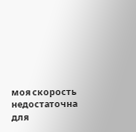моя скорость недостаточна для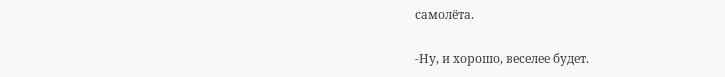самолёта.

-Ну, и хорошо, веселее будет.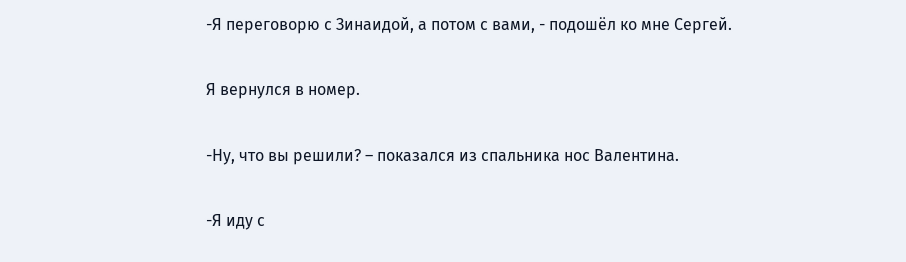-Я переговорю с Зинаидой, а потом с вами, - подошёл ко мне Сергей.

Я вернулся в номер.

-Ну, что вы решили? – показался из спальника нос Валентина.

-Я иду с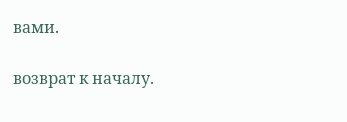вами.

возврат к началу.